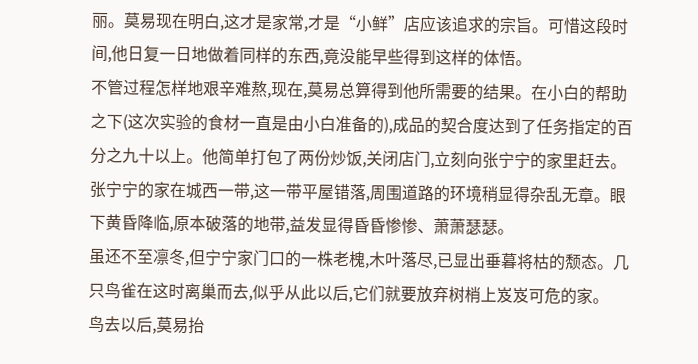丽。莫易现在明白,这才是家常,才是“小鲜”店应该追求的宗旨。可惜这段时间,他日复一日地做着同样的东西,竟没能早些得到这样的体悟。
不管过程怎样地艰辛难熬,现在,莫易总算得到他所需要的结果。在小白的帮助之下(这次实验的食材一直是由小白准备的),成品的契合度达到了任务指定的百分之九十以上。他简单打包了两份炒饭,关闭店门,立刻向张宁宁的家里赶去。
张宁宁的家在城西一带,这一带平屋错落,周围道路的环境稍显得杂乱无章。眼下黄昏降临,原本破落的地带,益发显得昏昏惨惨、萧萧瑟瑟。
虽还不至凛冬,但宁宁家门口的一株老槐,木叶落尽,已显出垂暮将枯的颓态。几只鸟雀在这时离巢而去,似乎从此以后,它们就要放弃树梢上岌岌可危的家。
鸟去以后,莫易抬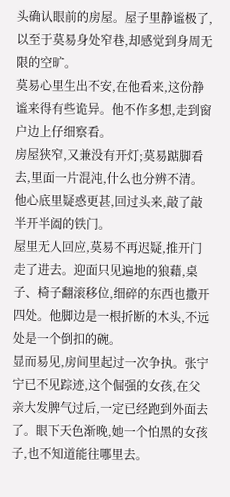头确认眼前的房屋。屋子里静谧极了,以至于莫易身处窄巷,却感觉到身周无限的空旷。
莫易心里生出不安,在他看来,这份静谧来得有些诡异。他不作多想,走到窗户边上仔细察看。
房屋狭窄,又兼没有开灯;莫易踮脚看去,里面一片混沌,什么也分辨不清。他心底里疑惑更甚,回过头来,敲了敲半开半阖的铁门。
屋里无人回应,莫易不再迟疑,推开门走了进去。迎面只见遍地的狼藉,桌子、椅子翻滚移位,细碎的东西也撒开四处。他脚边是一根折断的木头,不远处是一个倒扣的碗。
显而易见,房间里起过一次争执。张宁宁已不见踪迹,这个倔强的女孩,在父亲大发脾气过后,一定已经跑到外面去了。眼下天色渐晚,她一个怕黑的女孩子,也不知道能往哪里去。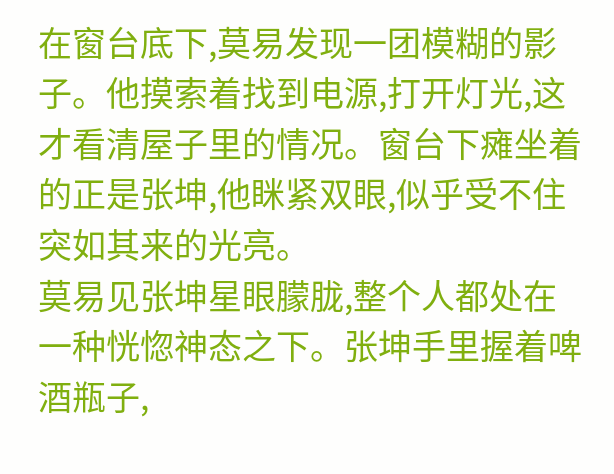在窗台底下,莫易发现一团模糊的影子。他摸索着找到电源,打开灯光,这才看清屋子里的情况。窗台下瘫坐着的正是张坤,他眯紧双眼,似乎受不住突如其来的光亮。
莫易见张坤星眼朦胧,整个人都处在一种恍惚神态之下。张坤手里握着啤酒瓶子,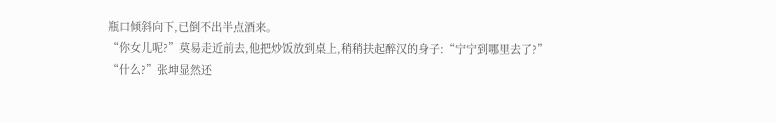瓶口倾斜向下,已倒不出半点酒来。
“你女儿呢?”莫易走近前去,他把炒饭放到桌上,稍稍扶起醉汉的身子:“宁宁到哪里去了?”
“什么?”张坤显然还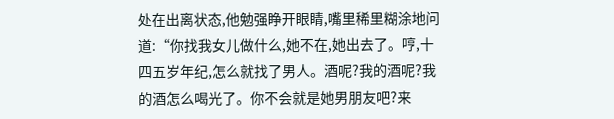处在出离状态,他勉强睁开眼睛,嘴里稀里糊涂地问道:“你找我女儿做什么,她不在,她出去了。哼,十四五岁年纪,怎么就找了男人。酒呢?我的酒呢?我的酒怎么喝光了。你不会就是她男朋友吧?来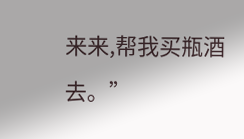来来,帮我买瓶酒去。”